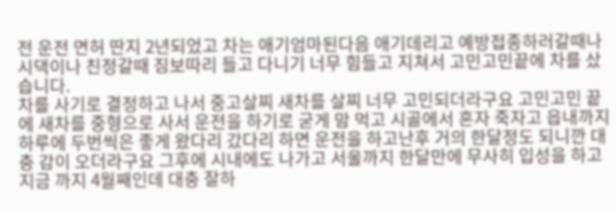전 운전 면허 딴지 2년되었고 차는 애기엄마된다음 애기데리고 예방접종하러갈때나 시댁이나 친정갈때 짐보따리 들고 다니기 너무 힘들고 지쳐서 고민고민끝에 차를 샀습니다.
차를 사기로 결정하고 나서 중고살찌 새차를 살찌 너무 고민되더라구요 고민고민 끝에 새차를 중형으로 사서 운전을 하기로 굳게 맘 먹고 시골에서 혼자 죽자고 읍내까지 하루에 두번씩은 좋게 왔다리 갔다리 하면 운전을 하고난후 거의 한달정도 되니깐 대충 감이 오더라구요 그후에 시내에도 나가고 서울까지 한달만에 무사히 입성을 하고 지금 까지 4월째인데 대충 잘하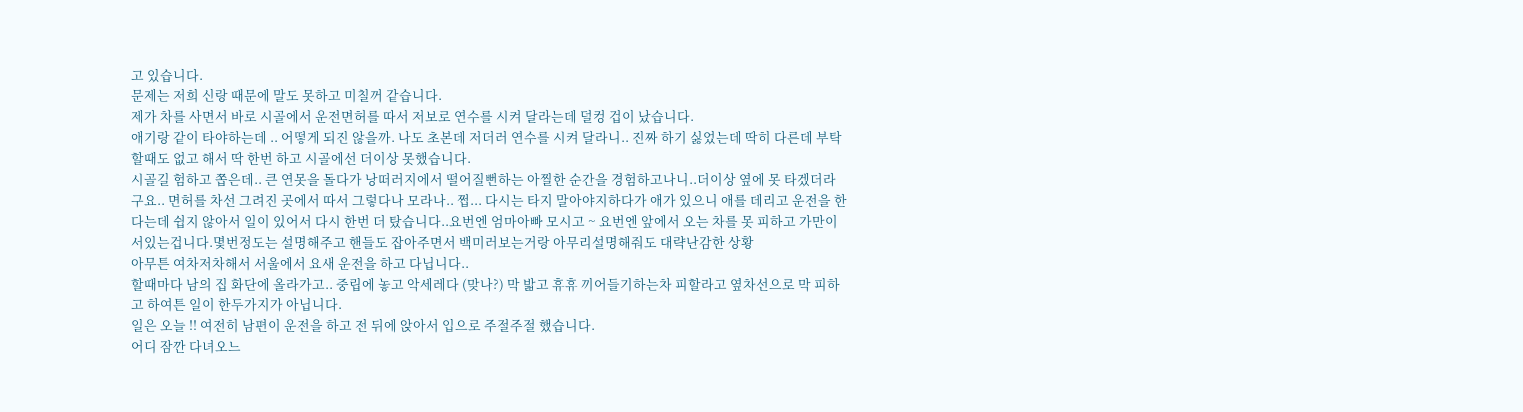고 있습니다.
문제는 저희 신랑 때문에 말도 못하고 미칠꺼 같습니다.
제가 차를 사면서 바로 시골에서 운전면허를 따서 저보로 연수를 시켜 달라는데 덜컹 겁이 났습니다.
애기랑 같이 타야하는데 .. 어떻게 되진 않을까. 나도 초본데 저더러 연수를 시켜 달라니.. 진짜 하기 싫었는데 딱히 다른데 부탁할때도 없고 해서 딱 한번 하고 시골에선 더이상 못했습니다.
시골길 험하고 쫍은데.. 큰 연못을 돌다가 낭떠러지에서 떨어질뻔하는 아찔한 순간을 경험하고나니..더이상 옆에 못 타겠더라구요.. 면허를 차선 그려진 곳에서 따서 그렇다나 모라나.. 쩝... 다시는 타지 말아야지하다가 애가 있으니 애를 데리고 운전을 한다는데 쉽지 않아서 일이 있어서 다시 한번 더 탔습니다..요번엔 엄마아빠 모시고 ~ 요번엔 앞에서 오는 차를 못 피하고 가만이 서있는겁니다.몇번정도는 설명해주고 핸들도 잡아주면서 백미러보는거랑 아무리설명해줘도 대략난감한 상황
아무튼 여차저차해서 서울에서 요새 운전을 하고 다닙니다..
할때마다 남의 집 화단에 올라가고.. 중립에 놓고 악세레다 (맞나?) 막 밟고 휴휴 끼어들기하는차 피할라고 옆차선으로 막 피하고 하여튼 일이 한두가지가 아닙니다.
일은 오늘 !! 여전히 남편이 운전을 하고 전 뒤에 앉아서 입으로 주절주절 했습니다.
어디 잠깐 다녀오느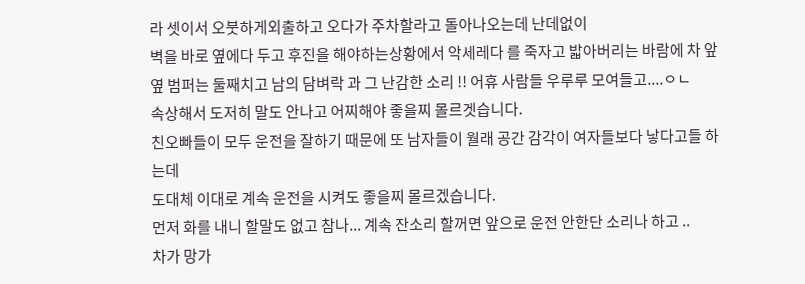라 셋이서 오붓하게외출하고 오다가 주차할라고 돌아나오는데 난데없이
벽을 바로 옆에다 두고 후진을 해야하는상황에서 악세레다 를 죽자고 밟아버리는 바람에 차 앞 옆 범퍼는 둘째치고 남의 담벼락 과 그 난감한 소리 !! 어휴 사람들 우루루 모여들고....ㅇㄴ
속상해서 도저히 말도 안나고 어찌해야 좋을찌 몰르겟습니다.
친오빠들이 모두 운전을 잘하기 때문에 또 남자들이 월래 공간 감각이 여자들보다 낳다고들 하는데
도대체 이대로 계속 운전을 시켜도 좋을찌 몰르겠습니다.
먼저 화를 내니 할말도 없고 참나... 계속 잔소리 할꺼면 앞으로 운전 안한단 소리나 하고 ..
차가 망가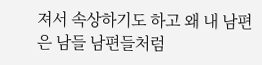져서 속상하기도 하고 왜 내 남편은 남들 남편들처럼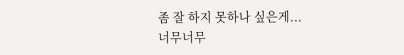좀 잘 하지 못하나 싶은게...
너무너무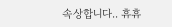속상합니다.. 휴휴